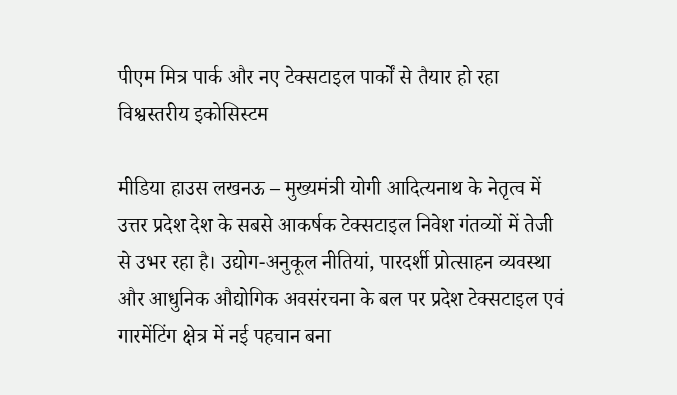पीएम मित्र पार्क और नए टेक्सटाइल पार्कों से तैयार हो रहा विश्वस्तरीय इकोसिस्टम

मीडिया हाउस लखनऊ – मुख्यमंत्री योगी आदित्यनाथ के नेतृत्व में उत्तर प्रदेश देश के सबसे आकर्षक टेक्सटाइल निवेश गंतव्यों में तेजी से उभर रहा है। उद्योग-अनुकूल नीतियां, पारदर्शी प्रोत्साहन व्यवस्था और आधुनिक औद्योगिक अवसंरचना के बल पर प्रदेश टेक्सटाइल एवं गारमेंटिंग क्षेत्र में नई पहचान बना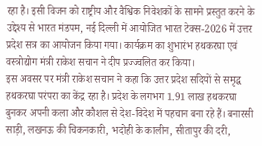रहा है। इसी विजन को राष्ट्रीय और वैश्विक निवेशकों के सामने प्रस्तुत करने के उद्देश्य से भारत मंडपम, नई दिल्ली में आयोजित भारत टेक्स-2026 में उत्तर प्रदेश सत्र का आयोजन किया गया। कार्यक्रम का शुभारंभ हथकरघा एवं वस्त्रोद्योग मंत्री राकेश सचान ने दीप प्रज्ज्वलित कर किया।
इस अवसर पर मंत्री राकेश सचान ने कहा कि उत्तर प्रदेश सदियों से समृद्ध हथकरघा परंपरा का केंद्र रहा है। प्रदेश के लगभग 1.91 लाख हथकरघा बुनकर अपनी कला और कौशल से देश-विदेश में पहचान बना रहे हैं। बनारसी साड़ी, लखनऊ की चिकनकारी, भदोही के कालीन, सीतापुर की दरी,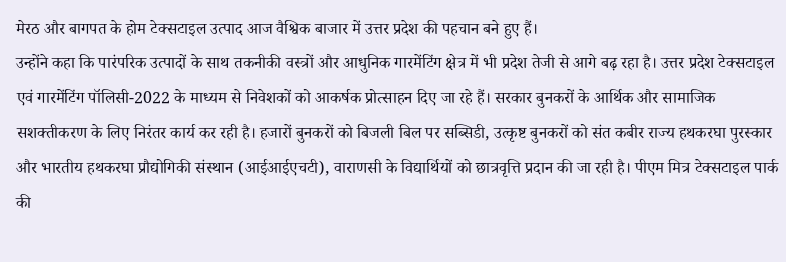मेरठ और बागपत के होम टेक्सटाइल उत्पाद आज वैश्विक बाजार में उत्तर प्रदेश की पहचान बने हुए हैं।
उन्होंने कहा कि पारंपरिक उत्पादों के साथ तकनीकी वस्त्रों और आधुनिक गारमेंटिंग क्षेत्र में भी प्रदेश तेजी से आगे बढ़ रहा है। उत्तर प्रदेश टेक्सटाइल एवं गारमेंटिंग पॉलिसी-2022 के माध्यम से निवेशकों को आकर्षक प्रोत्साहन दिए जा रहे हैं। सरकार बुनकरों के आर्थिक और सामाजिक सशक्तीकरण के लिए निरंतर कार्य कर रही है। हजारों बुनकरों को बिजली बिल पर सब्सिडी, उत्कृष्ट बुनकरों को संत कबीर राज्य हथकरघा पुरस्कार और भारतीय हथकरघा प्रौद्योगिकी संस्थान (आईआईएचटी), वाराणसी के विद्यार्थियों को छात्रवृत्ति प्रदान की जा रही है। पीएम मित्र टेक्सटाइल पार्क की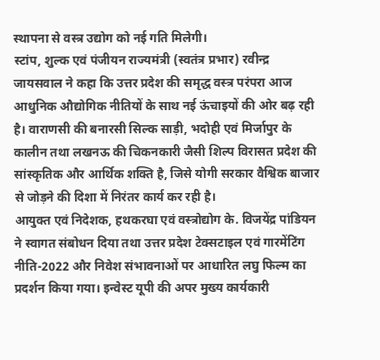स्थापना से वस्त्र उद्योग को नई गति मिलेगी।
स्टांप, शुल्क एवं पंजीयन राज्यमंत्री (स्वतंत्र प्रभार) रवीन्द्र जायसवाल ने कहा कि उत्तर प्रदेश की समृद्ध वस्त्र परंपरा आज आधुनिक औद्योगिक नीतियों के साथ नई ऊंचाइयों की ओर बढ़ रही है। वाराणसी की बनारसी सिल्क साड़ी, भदोही एवं मिर्जापुर के कालीन तथा लखनऊ की चिकनकारी जैसी शिल्प विरासत प्रदेश की सांस्कृतिक और आर्थिक शक्ति है, जिसे योगी सरकार वैश्विक बाजार से जोड़ने की दिशा में निरंतर कार्य कर रही है।
आयुक्त एवं निदेशक, हथकरघा एवं वस्त्रोद्योग के. विजयेंद्र पांडियन ने स्वागत संबोधन दिया तथा उत्तर प्रदेश टेक्सटाइल एवं गारमेंटिंग नीति-2022 और निवेश संभावनाओं पर आधारित लघु फिल्म का प्रदर्शन किया गया। इन्वेस्ट यूपी की अपर मुख्य कार्यकारी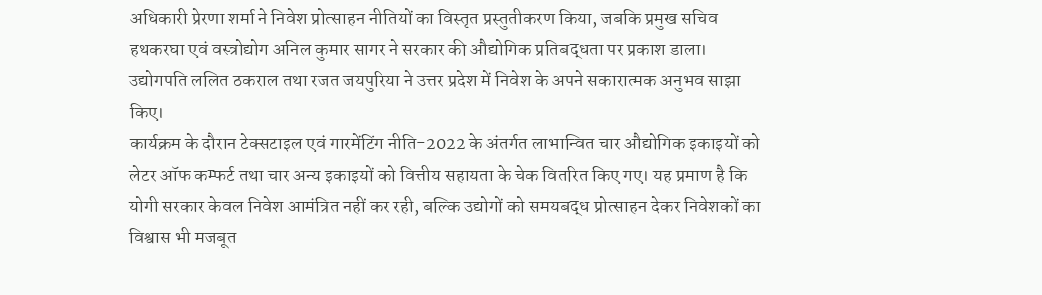अधिकारी प्रेरणा शर्मा ने निवेश प्रोत्साहन नीतियों का विस्तृत प्रस्तुतीकरण किया, जबकि प्रमुख सचिव हथकरघा एवं वस्त्रोद्योग अनिल कुमार सागर ने सरकार की औद्योगिक प्रतिबद्धता पर प्रकाश डाला। उद्योगपति ललित ठकराल तथा रजत जयपुरिया ने उत्तर प्रदेश में निवेश के अपने सकारात्मक अनुभव साझा किए।
कार्यक्रम के दौरान टेक्सटाइल एवं गारमेंटिंग नीति-2022 के अंतर्गत लाभान्वित चार औद्योगिक इकाइयों को लेटर ऑफ कम्फर्ट तथा चार अन्य इकाइयों को वित्तीय सहायता के चेक वितरित किए गए। यह प्रमाण है कि योगी सरकार केवल निवेश आमंत्रित नहीं कर रही, बल्कि उद्योगों को समयबद्ध प्रोत्साहन देकर निवेशकों का विश्वास भी मजबूत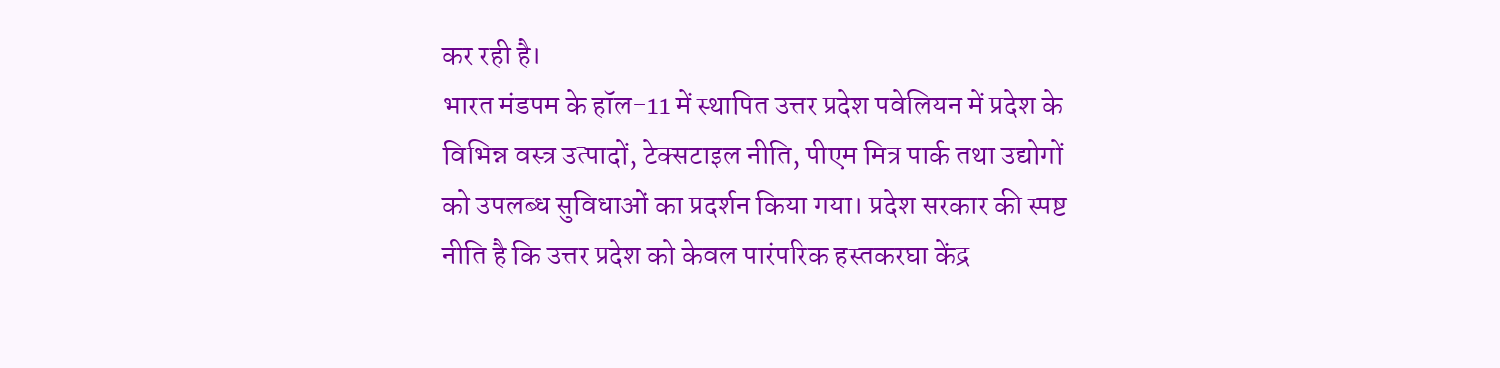कर रही है।
भारत मंडपम के हॉल-11 में स्थापित उत्तर प्रदेश पवेलियन में प्रदेश के विभिन्न वस्त्र उत्पादों, टेक्सटाइल नीति, पीएम मित्र पार्क तथा उद्योगों को उपलब्ध सुविधाओं का प्रदर्शन किया गया। प्रदेश सरकार की स्पष्ट नीति है कि उत्तर प्रदेश को केवल पारंपरिक हस्तकरघा केंद्र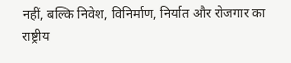नहीं, बल्कि निवेश, विनिर्माण, निर्यात और रोजगार का राष्ट्रीय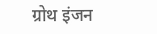ग्रोथ इंजन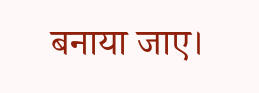बनाया जाए।